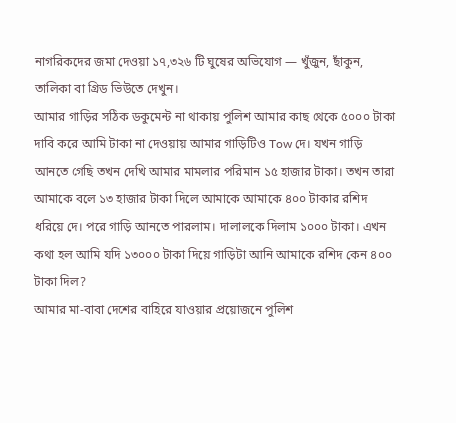নাগরিকদের জমা দেওয়া ১৭,৩২৬ টি ঘুষের অভিযোগ — খুঁজুন, ছাঁকুন, তালিকা বা গ্রিড ভিউতে দেখুন।
আমার গাড়ির সঠিক ডকুমেন্ট না থাকায় পুলিশ আমার কাছ থেকে ৫০০০ টাকা দাবি করে আমি টাকা না দেওয়ায় আমার গাড়িটিও Tow দে। যখন গাড়ি আনতে গেছি তখন দেখি আমার মামলার পরিমান ১৫ হাজার টাকা। তখন তারা আমাকে বলে ১৩ হাজার টাকা দিলে আমাকে আমাকে ৪০০ টাকার রশিদ ধরিয়ে দে। পরে গাড়ি আনতে পারলাম। দালালকে দিলাম ১০০০ টাকা। এখন কথা হল আমি যদি ১৩০০০ টাকা দিয়ে গাড়িটা আনি আমাকে রশিদ কেন ৪০০ টাকা দিল?
আমার মা-বাবা দেশের বাহিরে যাওয়ার প্রয়োজনে পুলিশ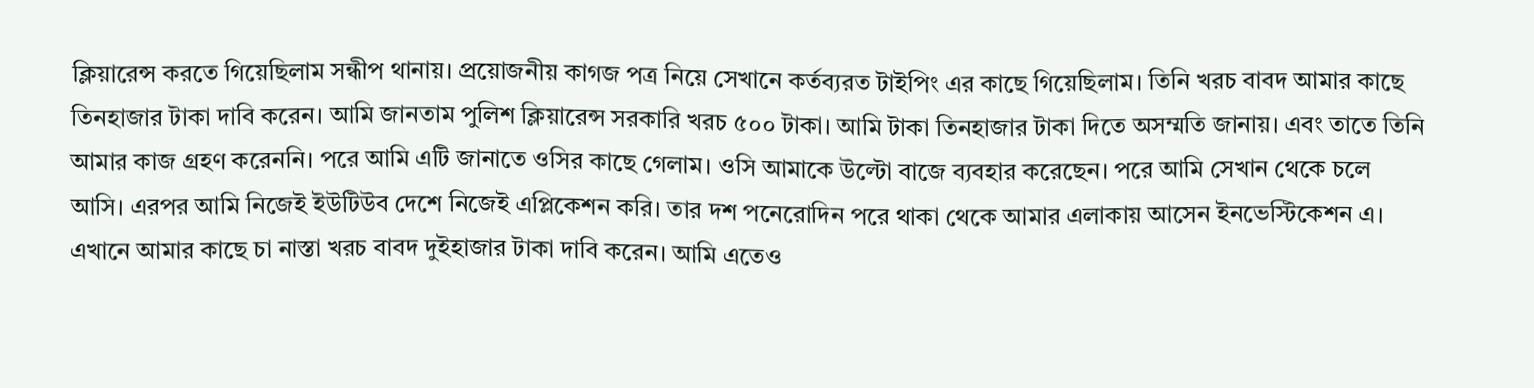ক্লিয়ারেন্স করতে গিয়েছিলাম সন্ধীপ থানায়। প্রয়োজনীয় কাগজ পত্র নিয়ে সেখানে কর্তব্যরত টাইপিং এর কাছে গিয়েছিলাম। তিনি খরচ বাবদ আমার কাছে তিনহাজার টাকা দাবি করেন। আমি জানতাম পুলিশ ক্লিয়ারেন্স সরকারি খরচ ৫০০ টাকা। আমি টাকা তিনহাজার টাকা দিতে অসম্মতি জানায়। এবং তাতে তিনি আমার কাজ গ্রহণ করেননি। পরে আমি এটি জানাতে ওসির কাছে গেলাম। ওসি আমাকে উল্টো বাজে ব্যবহার করেছেন। পরে আমি সেখান থেকে চলে আসি। এরপর আমি নিজেই ইউটিউব দেশে নিজেই এপ্লিকেশন করি। তার দশ পনেরোদিন পরে থাকা থেকে আমার এলাকায় আসেন ইনভেস্টিকেশন এ। এখানে আমার কাছে চা নাস্তা খরচ বাবদ দুইহাজার টাকা দাবি করেন। আমি এতেও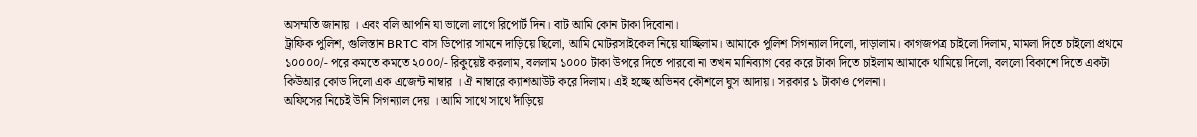অসম্মতি জানায় । এবং বলি আপনি যা ভালো লাগে রিপোর্ট দিন। বাট আমি কোন টাকা দিবোনা।
ট্রাফিক পুলিশ, গুলিস্তান BRTC বাস ডিপোর সামনে দাড়িয়ে ছিলো, আমি মোটরসাইকেল নিয়ে যাচ্ছিলাম। আমাকে পুলিশ সিগন্যাল দিলো, দাড়ালাম। কাগজপত্র চাইলো দিলাম, মামলা দিতে চাইলো প্রথমে ১০০০০/- পরে কমতে কমতে ২০০০/- রিকুয়েষ্ট করলাম, বললাম ১০০০ টাকা উপরে দিতে পারবো না তখন মানিব্যাগ বের করে টাকা দিতে চাইলাম আমাকে থামিয়ে দিলো, বললো বিকাশে দিতে একটা কিউআর কোড দিলো এক এজেন্ট নাম্বার । ঐ নাম্বারে ক্যাশআউট করে দিলাম। এই হচ্ছে অভিনব কৌশলে ঘুস আদায়। সরকার ১ টাকাও পেলনা।
অফিসের নিচেই উনি সিগন্যাল দেয় । আমি সাথে সাথে দাঁড়িয়ে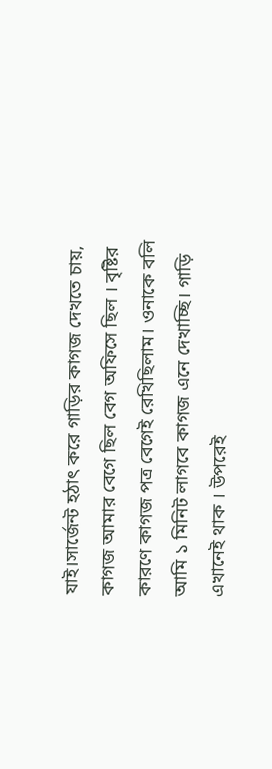যাই।সার্জেন্ট হঠাৎ করে গাড়ির কাগজ দেখতে চায়, কাগজ আমার বেগে ছিল বেগ অফিসে ছিল । বৃষ্টির কারণে কাগজ পত্র বেগেই রেখিছিলাম। ওনাকে বলি আমি ১ মিনিট লাগবে কাগজ এনে দেখাচ্ছি। গাড়ি এখানেই থাক । উপরেই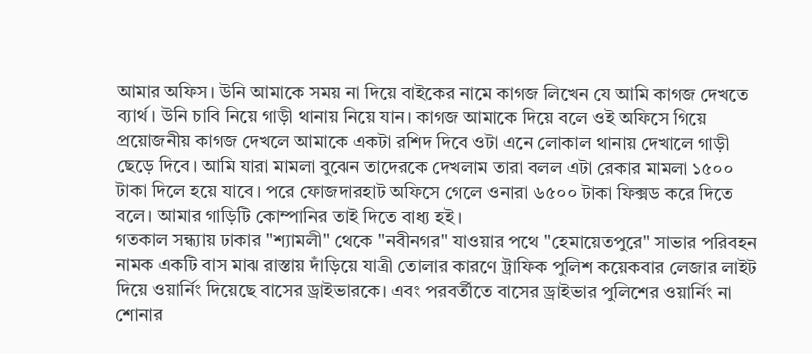আমার অফিস। উনি আমাকে সময় না দিয়ে বাইকের নামে কাগজ লিখেন যে আমি কাগজ দেখতে ব্যার্থ। উনি চাবি নিয়ে গাড়ী থানায় নিয়ে যান। কাগজ আমাকে দিয়ে বলে ওই অফিসে গিয়ে প্রয়োজনীয় কাগজ দেখলে আমাকে একটা রশিদ দিবে ওটা এনে লোকাল থানায় দেখালে গাড়ী ছেড়ে দিবে। আমি যারা মামলা বুঝেন তাদেরকে দেখলাম তারা বলল এটা রেকার মামলা ১৫০০ টাকা দিলে হয়ে যাবে। পরে ফোজদারহাট অফিসে গেলে ওনারা ৬৫০০ টাকা ফিক্সড করে দিতে বলে। আমার গাড়িটি কোম্পানির তাই দিতে বাধ্য হই।
গতকাল সন্ধ্যায় ঢাকার "শ্যামলী" থেকে "নবীনগর" যাওয়ার পথে "হেমায়েতপুরে" সাভার পরিবহন নামক একটি বাস মাঝ রাস্তায় দাঁড়িয়ে যাত্রী তোলার কারণে ট্রাফিক পুলিশ কয়েকবার লেজার লাইট দিয়ে ওয়ার্নিং দিয়েছে বাসের ড্রাইভারকে। এবং পরবর্তীতে বাসের ড্রাইভার পুলিশের ওয়ার্নিং না শোনার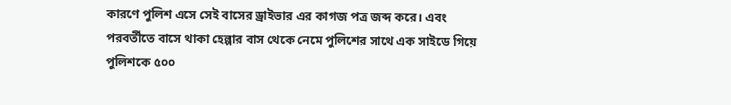কারণে পুলিশ এসে সেই বাসের ড্রাইভার এর কাগজ পত্র জব্দ করে। এবং পরবর্তীতে বাসে থাকা হেল্পার বাস থেকে নেমে পুলিশের সাথে এক সাইডে গিয়ে পুলিশকে ৫০০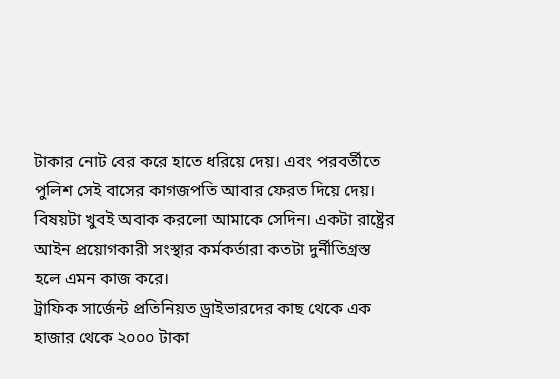টাকার নোট বের করে হাতে ধরিয়ে দেয়। এবং পরবর্তীতে পুলিশ সেই বাসের কাগজপতি আবার ফেরত দিয়ে দেয়। বিষয়টা খুবই অবাক করলো আমাকে সেদিন। একটা রাষ্ট্রের আইন প্রয়োগকারী সংস্থার কর্মকর্তারা কতটা দুর্নীতিগ্রস্ত হলে এমন কাজ করে।
ট্রাফিক সার্জেন্ট প্রতিনিয়ত ড্রাইভারদের কাছ থেকে এক হাজার থেকে ২০০০ টাকা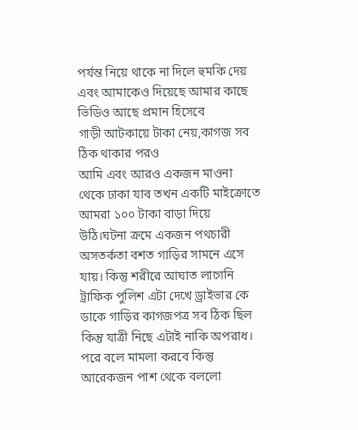পর্যন্ত নিয়ে থাকে না দিলে হুমকি দেয় এবং আমাকেও দিয়েছে আমার কাছে ভিডিও আছে প্রমান হিসেবে
গাড়ী আটকায়ে টাকা নেয়,কাগজ সব ঠিক থাকার পরও
আমি এবং আরও একজন মাওনা থেকে ঢাকা যাব তখন একটি মাইক্রোতে আমরা ১০০ টাকা বাড়া দিয়ে উঠি।ঘটনা ক্রমে একজন পথচারী অসতর্কতা বশত গাড়ির সামনে এসে যায়। কিন্তু শরীরে আঘাত লাগেনি ট্রাফিক পুলিশ এটা দেখে ড্রাইভার কে ডাকে গাড়ির কাগজপত্র সব ঠিক ছিল কিন্তু যাত্রী নিছে এটাই নাকি অপরাধ। পরে বলে মামলা করবে কিন্তু আরেকজন পাশ থেকে বললো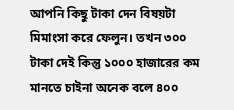আপনি কিছু টাকা দেন বিষয়টা মিমাংসা করে ফেলুন। তখন ৩০০ টাকা দেই কিন্তু ১০০০ হাজারের কম মানতে চাইনা অনেক বলে ৪০০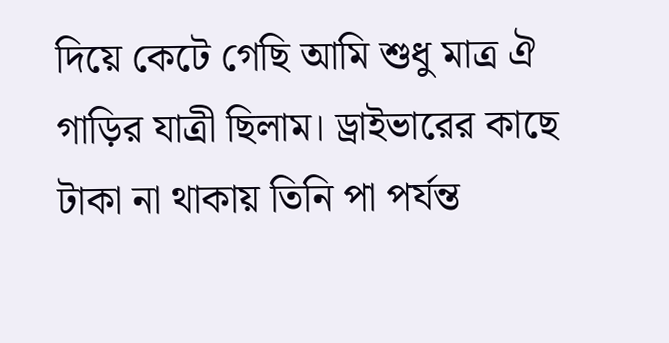দিয়ে কেটে গেছি আমি শুধু মাত্র ঐ গাড়ির যাত্রী ছিলাম। ড্রাইভারের কাছে টাকা না থাকায় তিনি পা পর্যন্ত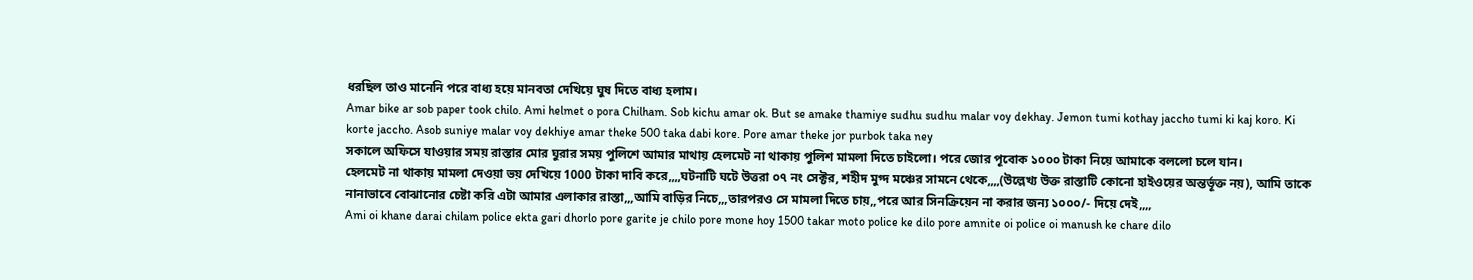ধরছিল তাও মানেনি পরে বাধ্য হয়ে মানবতা দেখিয়ে ঘুষ দিতে বাধ্য হলাম।
Amar bike ar sob paper took chilo. Ami helmet o pora Chilham. Sob kichu amar ok. But se amake thamiye sudhu sudhu malar voy dekhay. Jemon tumi kothay jaccho tumi ki kaj koro. Ki korte jaccho. Asob suniye malar voy dekhiye amar theke 500 taka dabi kore. Pore amar theke jor purbok taka ney
সকালে অফিসে যাওয়ার সময় রাস্তার মোর ঘুরার সময় পুলিশে আমার মাথায় হেলমেট না থাকায় পুলিশ মামলা দিতে চাইলো। পরে জোর পূবোক ১০০০ টাকা নিয়ে আমাকে বললো চলে যান।
হেলমেট না থাকায় মামলা দেওয়া ভয় দেখিয়ে 1000 টাকা দাবি করে,,,,ঘটনাটি ঘটে উত্তরা ০৭ নং সেক্টর, শহীদ মুগ্দ মঞ্চের সামনে থেকে,,,,(উল্লেখ্য উক্ত রাস্তাটি কোনো হাইওয়ের অন্তর্ভূক্ত নয়), আমি তাকে নানাভাবে বোঝানোর চেষ্টা করি এটা আমার এলাকার রাস্তা,,,আমি বাড়ির নিচে,,,তারপরও সে মামলা দিতে চায়,,পরে আর সিনক্রিয়েন না করার জন্য ১০০০/- দিয়ে দেই,,,,
Ami oi khane darai chilam police ekta gari dhorlo pore garite je chilo pore mone hoy 1500 takar moto police ke dilo pore amnite oi police oi manush ke chare dilo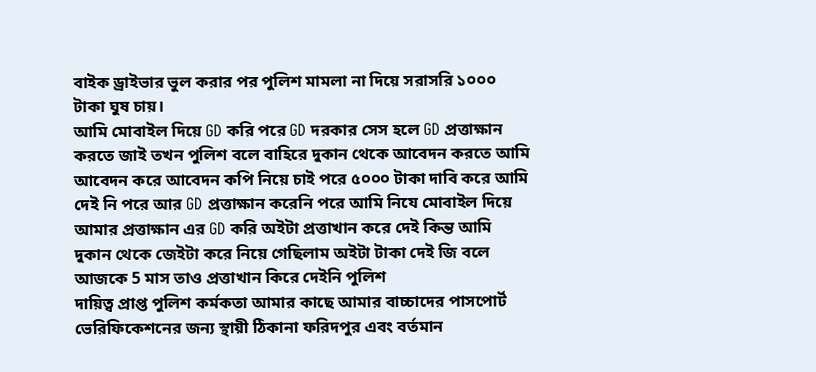বাইক ড্রাইভার ভুল করার পর পুলিশ মামলা না দিয়ে সরাসরি ১০০০ টাকা ঘুষ চায়।
আমি মোবাইল দিয়ে GD করি পরে GD দরকার সেস হলে GD প্রত্তাক্ষান করতে জাই তখন পুলিশ বলে বাহিরে দুকান থেকে আবেদন করতে আমি আবেদন করে আবেদন কপি নিয়ে চাই পরে ৫০০০ টাকা দাবি করে আমি দেই নি পরে আর GD প্রত্তাক্ষান করেনি পরে আমি নিযে মোবাইল দিয়ে আমার প্রত্তাক্ষান এর GD করি অইটা প্রত্তাখান করে দেই কিন্ত আমি দুকান থেকে জেইটা করে নিয়ে গেছিলাম অইটা টাকা দেই জি বলে আজকে 5 মাস তাও প্রত্তাখান কিরে দেইনি পুলিশ
দায়িত্ব প্রাপ্ত পুলিশ কর্মকতা আমার কাছে আমার বাচ্চাদের পাসপোর্ট ভেরিফিকেশনের জন্য স্থায়ী ঠিকানা ফরিদপুর এবং বর্তমান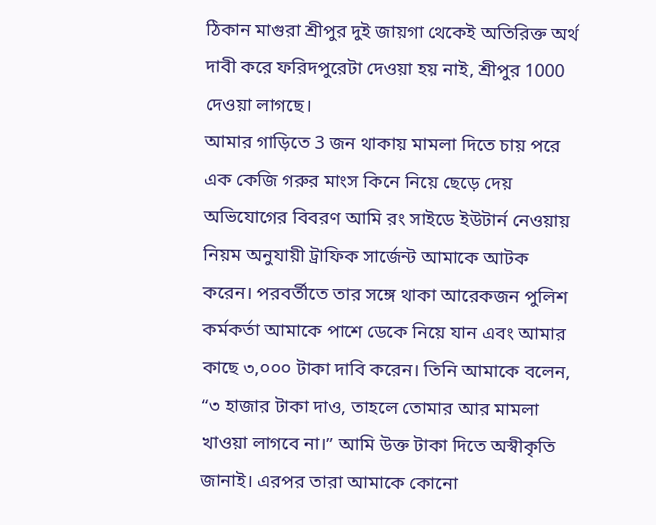ঠিকান মাগুরা শ্রীপুর দুই জায়গা থেকেই অতিরিক্ত অর্থ দাবী করে ফরিদপুরেটা দেওয়া হয় নাই, শ্রীপুর 1000 দেওয়া লাগছে।
আমার গাড়িতে 3 জন থাকায় মামলা দিতে চায় পরে এক কেজি গরুর মাংস কিনে নিয়ে ছেড়ে দেয়
অভিযোগের বিবরণ আমি রং সাইডে ইউটার্ন নেওয়ায় নিয়ম অনুযায়ী ট্রাফিক সার্জেন্ট আমাকে আটক করেন। পরবর্তীতে তার সঙ্গে থাকা আরেকজন পুলিশ কর্মকর্তা আমাকে পাশে ডেকে নিয়ে যান এবং আমার কাছে ৩,০০০ টাকা দাবি করেন। তিনি আমাকে বলেন, “৩ হাজার টাকা দাও, তাহলে তোমার আর মামলা খাওয়া লাগবে না।” আমি উক্ত টাকা দিতে অস্বীকৃতি জানাই। এরপর তারা আমাকে কোনো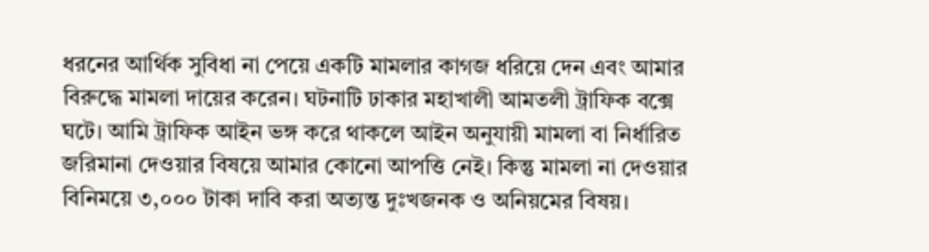ধরনের আর্থিক সুবিধা না পেয়ে একটি মামলার কাগজ ধরিয়ে দেন এবং আমার বিরুদ্ধে মামলা দায়ের করেন। ঘটনাটি ঢাকার মহাখালী আমতলী ট্রাফিক বক্সে ঘটে। আমি ট্রাফিক আইন ভঙ্গ করে থাকলে আইন অনুযায়ী মামলা বা নির্ধারিত জরিমানা দেওয়ার বিষয়ে আমার কোনো আপত্তি নেই। কিন্তু মামলা না দেওয়ার বিনিময়ে ৩,০০০ টাকা দাবি করা অত্যন্ত দুঃখজনক ও অনিয়মের বিষয়।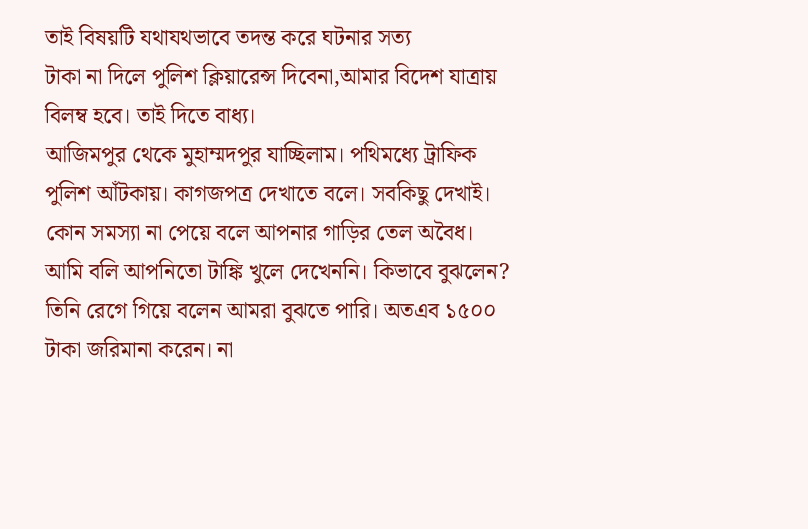তাই বিষয়টি যথাযথভাবে তদন্ত করে ঘটনার সত্য
টাকা না দিলে পুলিশ ক্লিয়ারেন্স দিবেনা,আমার বিদেশ যাত্রায় বিলম্ব হবে। তাই দিতে বাধ্য।
আজিমপুর থেকে মুহাম্মদপুর যাচ্ছিলাম। পথিমধ্যে ট্রাফিক পুলিশ আঁটকায়। কাগজপত্র দেখাতে বলে। সবকিছু দেখাই। কোন সমস্যা না পেয়ে বলে আপনার গাড়ির তেল অবৈধ। আমি বলি আপনিতো টাঙ্কি খুলে দেখেননি। কিভাবে বুঝলেন? তিনি রেগে গিয়ে বলেন আমরা বুঝতে পারি। অতএব ১৫০০ টাকা জরিমানা করেন। না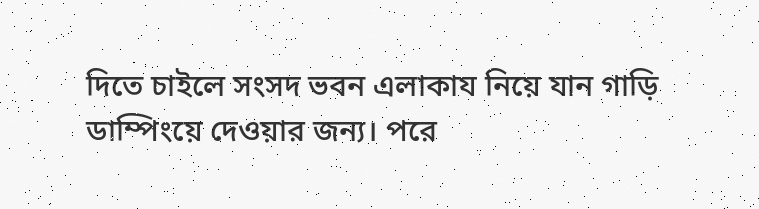দিতে চাইলে সংসদ ভবন এলাকায নিয়ে যান গাড়ি ডাম্পিংয়ে দেওয়ার জন্য। পরে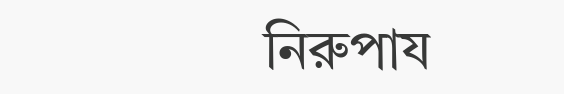নিরুপায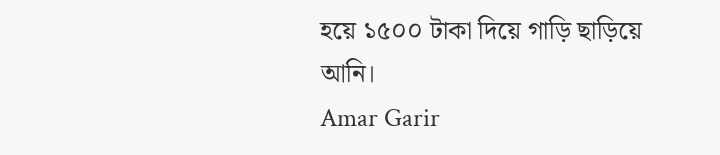হয়ে ১৫০০ টাকা দিয়ে গাড়ি ছাড়িয়ে আনি।
Amar Garir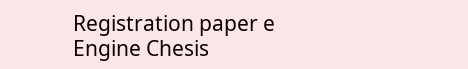Registration paper e Engine Chesis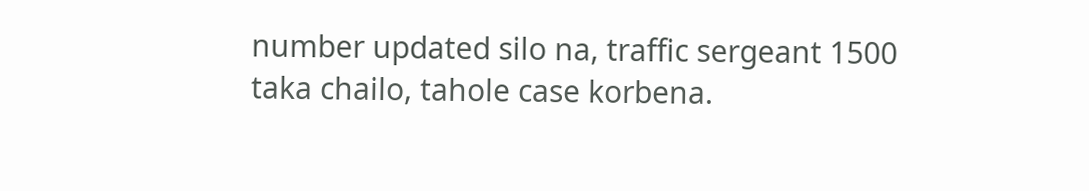number updated silo na, traffic sergeant 1500 taka chailo, tahole case korbena.